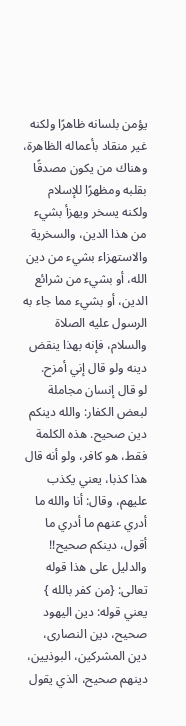يؤمن بلسانه ظاهرًا ولكنه غير منقاد بأعماله الظاهرة، وهناك من يكون مصدقًا بقلبه ومظهرًا للإسلام ولكنه يسخر ويهزأ بشيء من هذا الدين، والسخرية والاستهزاء بشيء من دين الله، أو بشيء من شرائع الدين، أو بشيء مما جاء به الرسول عليه الصلاة والسلام، فإنه بهذا ينقض دينه ولو قال إني أمزح.
لو قال إنسان مجاملة لبعض الكفار: والله دينكم دين صحيح. هذه الكلمة فقط، هو كافر، ولو أنه قال هذا كذبا، يعني يكذب عليهم، وقال: أنا والله ما أدري عنهم ما أدري ما أقول، دينكم صحيح!! والدليل على هذا قوله تعالى: {من كفر بالله } يعني قوله: دين اليهود صحيح، دين النصارى، دين المشركين، البوذيين، دينهم صحيح، الذي يقول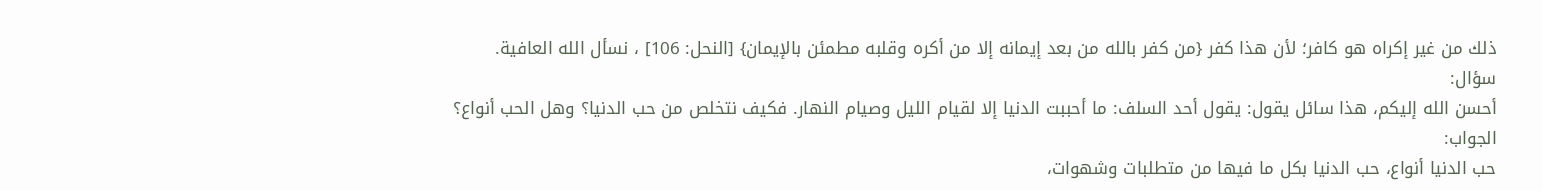ذلك من غير إكراه هو كافر؛ لأن هذا كفر {من كفر بالله من بعد إيمانه إلا من أكره وقلبه مطمئن بالإيمان} [النحل: 106] ، نسأل الله العافية.
سؤال:
أحسن الله إليكم، هذا سائل يقول: يقول أحد السلف: ما أحببت الدنيا إلا لقيام الليل وصيام النهار. فكيف نتخلص من حب الدنيا؟ وهل الحب أنواع؟
الجواب:
حب الدنيا أنواع، حب الدنيا بكل ما فيها من متطلبات وشهوات،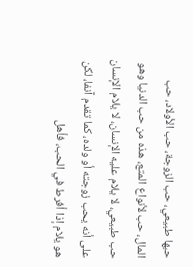حبها طبيعي، حب الزوجة، حب الأولاد، حب المال، حب لأنواع المتع، هذه من حب الدنيا وهو حب طبيعي، لا يلام عليه الإنسان، لا يلام الإنسان على أنه يحب زوجته أو ولده، كما تقدم آنفا، لكن هو يلام إذا أفرط في الحب، فأهل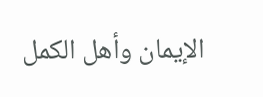الإيمان وأهل الكمل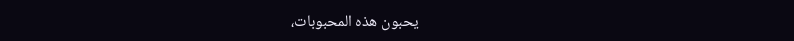يحبون هذه المحبوبات،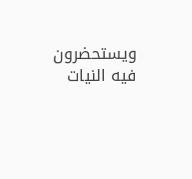ويستحضرون فيه النيات